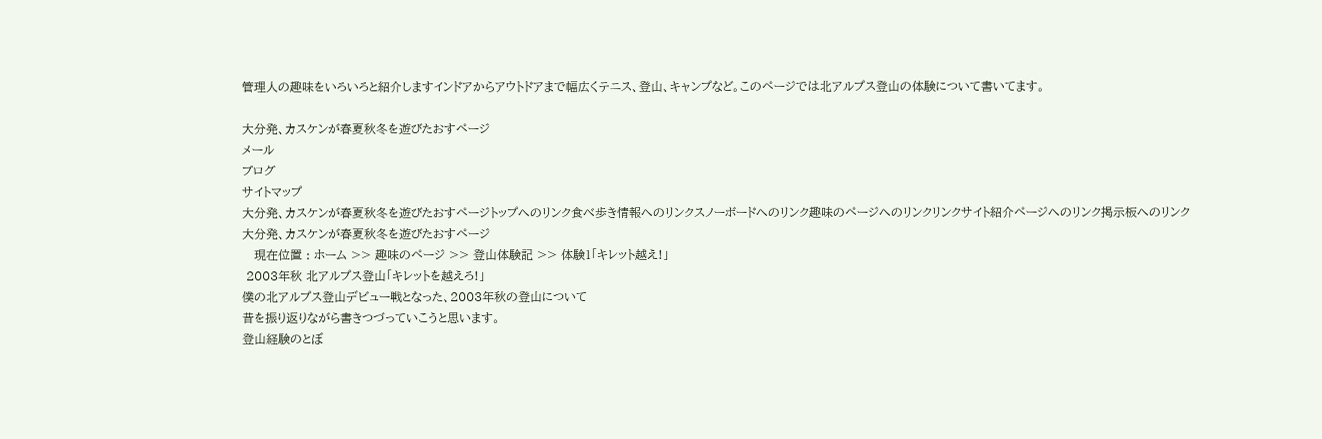管理人の趣味をいろいろと紹介しますインドアからアウトドアまで幅広くテニス、登山、キャンプなど。このページでは北アルプス登山の体験について書いてます。

大分発、カスケンが春夏秋冬を遊びたおすページ
メール
ブログ
サイトマップ
大分発、カスケンが春夏秋冬を遊びたおすページトップへのリンク食べ歩き情報へのリンクスノーボードへのリンク趣味のページへのリンクリンクサイト紹介ページへのリンク掲示板へのリンク
大分発、カスケンが春夏秋冬を遊びたおすページ
   現在位置 : ホーム >> 趣味のページ >> 登山体験記 >> 体験1「キレット越え!」
 2003年秋 北アルプス登山「キレットを越えろ!」
僕の北アルプス登山デビュー戦となった、2003年秋の登山について
昔を振り返りながら書きつづっていこうと思います。
登山経験のとぼ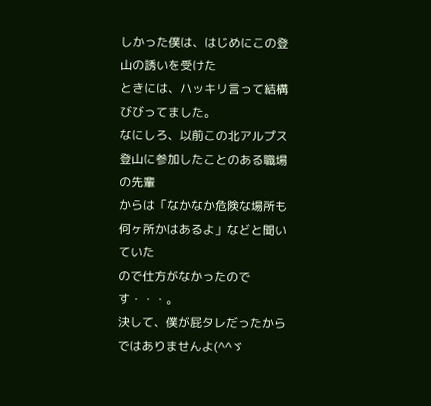しかった僕は、はじめにこの登山の誘いを受けた
ときには、ハッキリ言って結構びびってました。
なにしろ、以前この北アルプス登山に参加したことのある職場の先輩
からは「なかなか危険な場所も何ヶ所かはあるよ」などと聞いていた
ので仕方がなかったのです・・・。
決して、僕が屁タレだったからではありませんよ(^^ゞ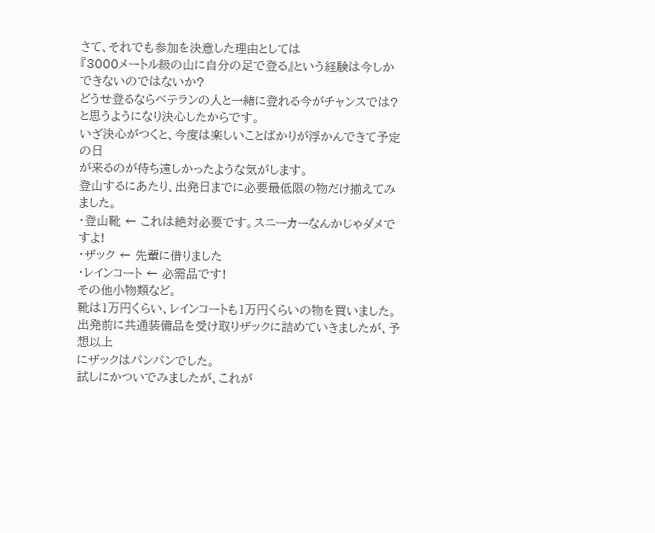さて、それでも参加を決意した理由としては
『3000メートル級の山に自分の足で登る』という経験は今しか
できないのではないか?
どうせ登るならベテランの人と一緒に登れる今がチャンスでは?
と思うようになり決心したからです。
いざ決心がつくと、今度は楽しいことばかりが浮かんできて予定の日
が来るのが待ち遠しかったような気がします。
登山するにあたり、出発日までに必要最低限の物だけ揃えてみました。
・登山靴 ← これは絶対必要です。スニーカーなんかじゃダメですよ!
・ザック ← 先輩に借りました
・レインコート ← 必需品です!
その他小物類など。
靴は1万円くらい、レインコートも1万円くらいの物を買いました。
出発前に共通装備品を受け取りザックに詰めていきましたが、予想以上
にザックはパンパンでした。
試しにかついでみましたが、これが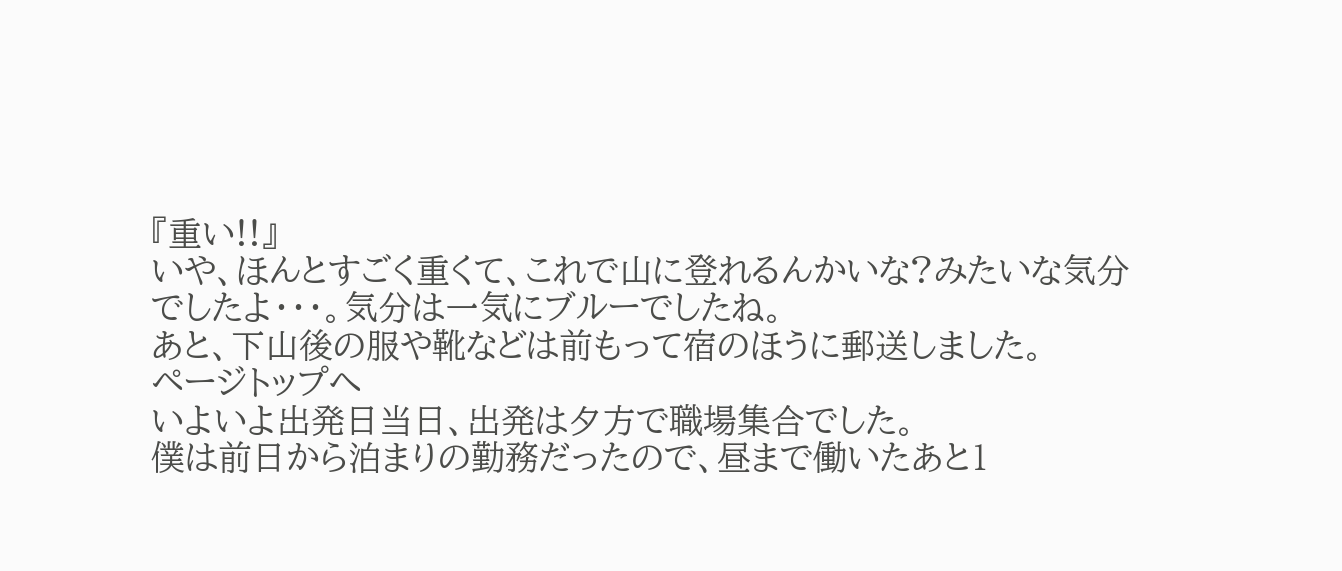『重い!!』
いや、ほんとすごく重くて、これで山に登れるんかいな?みたいな気分
でしたよ・・・。気分は一気にブルーでしたね。
あと、下山後の服や靴などは前もって宿のほうに郵送しました。
ページトップへ
いよいよ出発日当日、出発は夕方で職場集合でした。
僕は前日から泊まりの勤務だったので、昼まで働いたあと1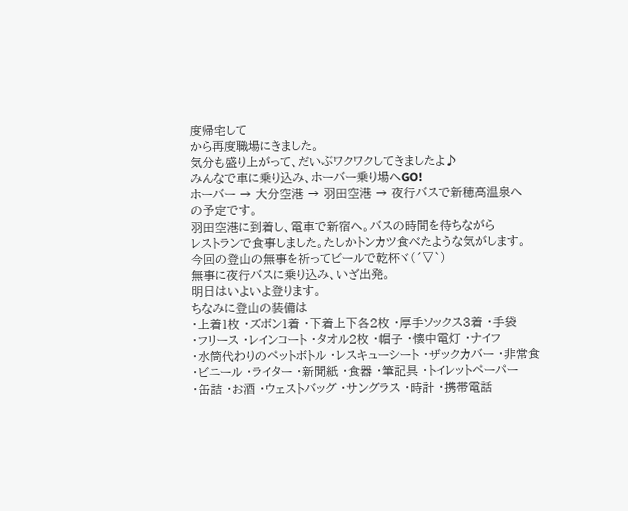度帰宅して
から再度職場にきました。
気分も盛り上がって、だいぶワクワクしてきましたよ♪
みんなで車に乗り込み、ホーバー乗り場へGO!
ホーバー → 大分空港 → 羽田空港 → 夜行バスで新穂高温泉へ
の予定です。
羽田空港に到着し、電車で新宿へ。バスの時間を待ちながら
レストランで食事しました。たしかトンカツ食べたような気がします。
今回の登山の無事を祈ってビールで乾杯ヾ(´▽`)
無事に夜行バスに乗り込み、いざ出発。
明日はいよいよ登ります。
ちなみに登山の装備は
・上着1枚 ・ズボン1着 ・下着上下各2枚 ・厚手ソックス3着 ・手袋
・フリース ・レインコート ・タオル2枚 ・帽子 ・懐中電灯 ・ナイフ
・水筒代わりのペットボトル ・レスキューシート ・ザックカバー ・非常食
・ビニール ・ライター ・新聞紙 ・食器 ・筆記具 ・トイレットペーパー
・缶詰 ・お酒 ・ウェストバッグ ・サングラス ・時計 ・携帯電話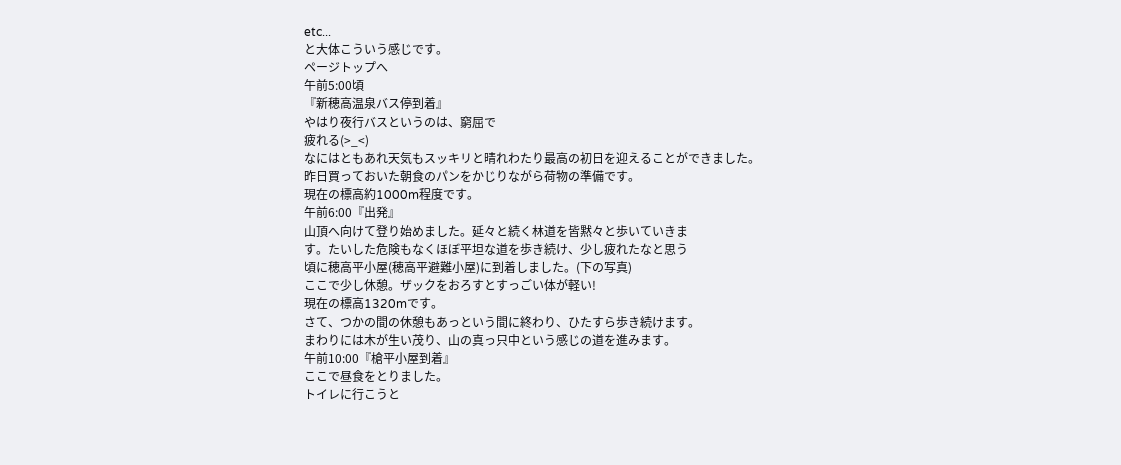etc...
と大体こういう感じです。
ページトップへ
午前5:00頃
『新穂高温泉バス停到着』
やはり夜行バスというのは、窮屈で
疲れる(>_<)
なにはともあれ天気もスッキリと晴れわたり最高の初日を迎えることができました。
昨日買っておいた朝食のパンをかじりながら荷物の準備です。
現在の標高約1000m程度です。
午前6:00『出発』
山頂へ向けて登り始めました。延々と続く林道を皆黙々と歩いていきま
す。たいした危険もなくほぼ平坦な道を歩き続け、少し疲れたなと思う
頃に穂高平小屋(穂高平避難小屋)に到着しました。(下の写真)
ここで少し休憩。ザックをおろすとすっごい体が軽い!
現在の標高1320mです。
さて、つかの間の休憩もあっという間に終わり、ひたすら歩き続けます。
まわりには木が生い茂り、山の真っ只中という感じの道を進みます。
午前10:00『槍平小屋到着』
ここで昼食をとりました。
トイレに行こうと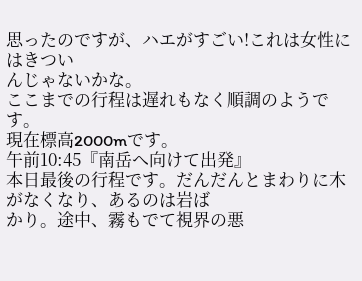思ったのですが、ハエがすごい!これは女性にはきつい
んじゃないかな。
ここまでの行程は遅れもなく順調のようです。
現在標高2000mです。
午前10:45『南岳へ向けて出発』
本日最後の行程です。だんだんとまわりに木がなくなり、あるのは岩ば
かり。途中、霧もでて視界の悪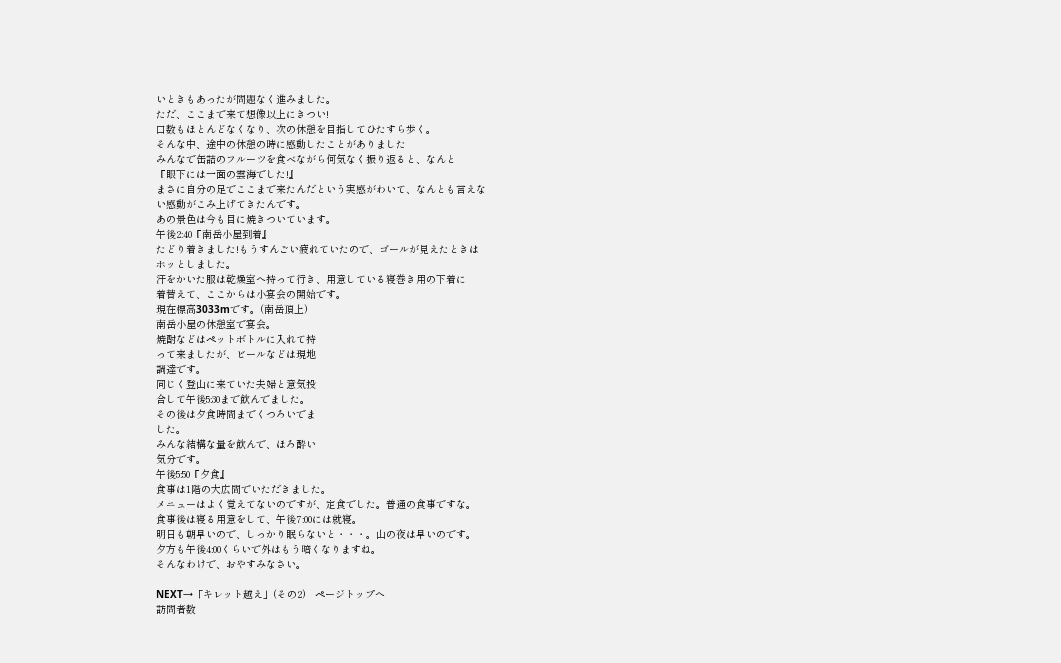いときもあったが問題なく進みました。
ただ、ここまで来て想像以上にきつい!
口数もほとんどなくなり、次の休憩を目指してひたすら歩く。
そんな中、途中の休憩の時に感動したことがありました
みんなで缶詰のフルーツを食べながら何気なく振り返ると、なんと
『眼下には一面の雲海でした!』
まさに自分の足でここまで来たんだという実感がわいて、なんとも言えな
い感動がこみ上げてきたんです。
あの景色は今も目に焼きついています。
午後2:40『南岳小屋到着』
たどり着きました!もうすんごい疲れていたので、ゴールが見えたときは
ホッとしました。
汗をかいた服は乾燥室へ持って行き、用意している寝巻き用の下着に
着替えて、ここからは小宴会の開始です。
現在標高3033mです。(南岳頂上)
南岳小屋の休憩室で宴会。
焼酎などはペットボトルに入れて持
って来ましたが、ビールなどは現地
調達です。
同じく登山に来ていた夫婦と意気投
合して午後5:30まで飲んでました。
その後は夕食時間までくつろいでま
した。
みんな結構な量を飲んで、ほろ酔い
気分です。
午後5:50『夕食』
食事は1階の大広間でいただきました。
メニューはよく覚えてないのですが、定食でした。普通の食事ですな。
食事後は寝る用意をして、午後7:00には就寝。
明日も朝早いので、しっかり眠らないと・・・。山の夜は早いのです。
夕方も午後4:00くらいで外はもう暗くなりますね。
そんなわけで、おやすみなさい。

NEXT→「キレット越え」(その2)   ページトップへ
訪問者数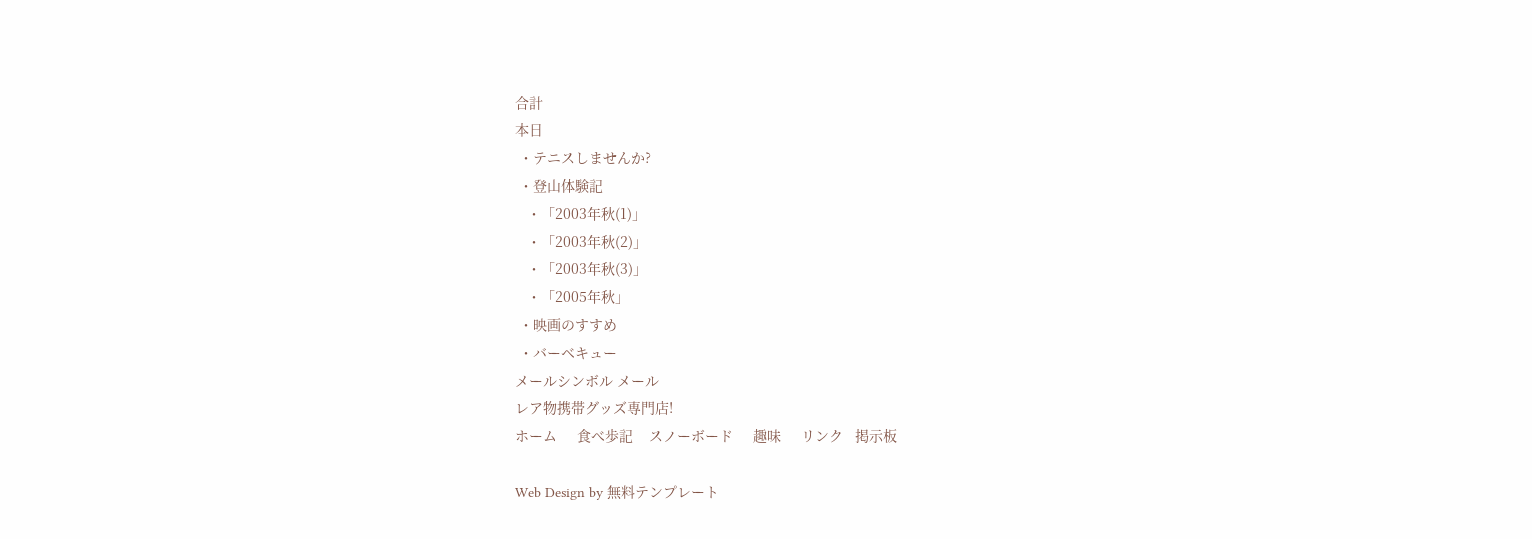合計
本日
 ・テニスしませんか?
 ・登山体験記
   ・「2003年秋(1)」
   ・「2003年秋(2)」
   ・「2003年秋(3)」
   ・「2005年秋」
 ・映画のすすめ
 ・バーベキュー
メールシンボル メール
レア物携帯グッズ専門店!
ホーム     食べ歩記    スノーボード     趣味     リンク   掲示板

Web Design by 無料テンプレート